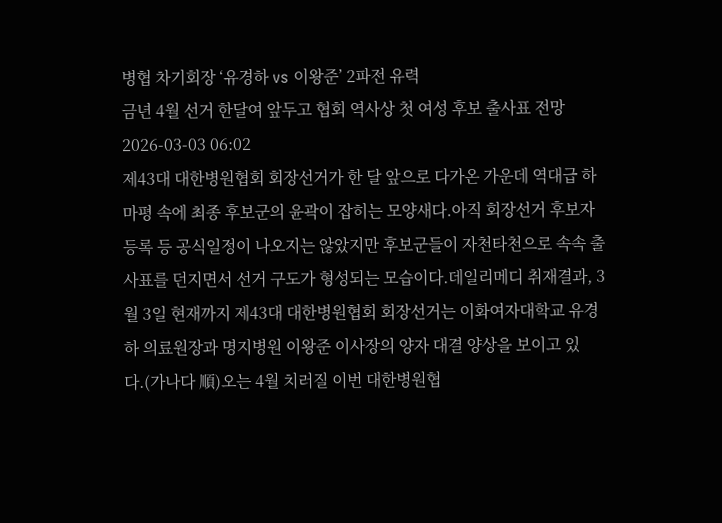병협 차기회장 ‘유경하 vs 이왕준’ 2파전 유력
금년 4월 선거 한달여 앞두고 협회 역사상 첫 여성 후보 출사표 전망 2026-03-03 06:02
제43대 대한병원협회 회장선거가 한 달 앞으로 다가온 가운데 역대급 하마평 속에 최종 후보군의 윤곽이 잡히는 모양새다.아직 회장선거 후보자 등록 등 공식일정이 나오지는 않았지만 후보군들이 자천타천으로 속속 출사표를 던지면서 선거 구도가 형성되는 모습이다.데일리메디 취재결과, 3월 3일 현재까지 제43대 대한병원협회 회장선거는 이화여자대학교 유경하 의료원장과 명지병원 이왕준 이사장의 양자 대결 양상을 보이고 있다.(가나다 順)오는 4월 치러질 이번 대한병원협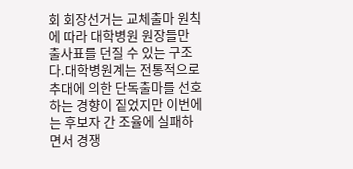회 회장선거는 교체출마 원칙에 따라 대학병원 원장들만 출사표를 던질 수 있는 구조다.대학병원계는 전통적으로 추대에 의한 단독출마를 선호하는 경향이 짙었지만 이번에는 후보자 간 조율에 실패하면서 경쟁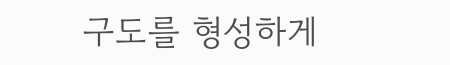구도를 형성하게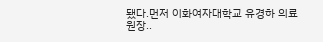됐다.먼저 이화여자대학교 유경하 의료원장..